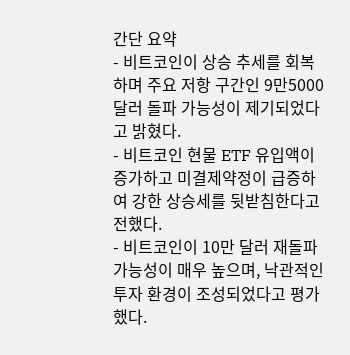간단 요약
- 비트코인이 상승 추세를 회복하며 주요 저항 구간인 9만5000달러 돌파 가능성이 제기되었다고 밝혔다.
- 비트코인 현물 ETF 유입액이 증가하고 미결제약정이 급증하여 강한 상승세를 뒷받침한다고 전했다.
- 비트코인이 10만 달러 재돌파 가능성이 매우 높으며, 낙관적인 투자 환경이 조성되었다고 평가했다.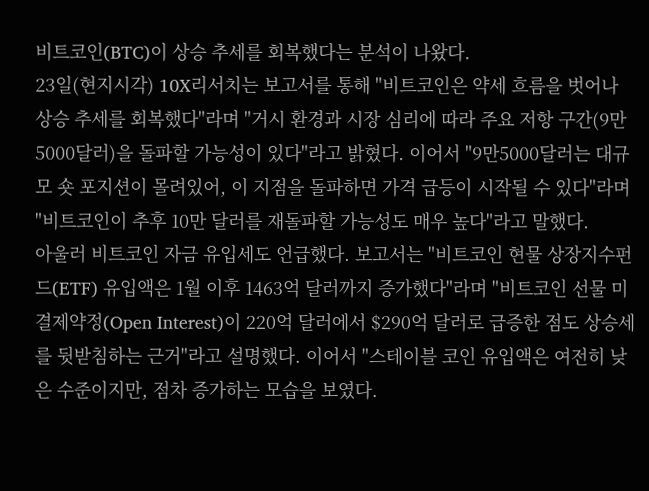비트코인(BTC)이 상승 추세를 회복했다는 분석이 나왔다.
23일(현지시각) 10X리서치는 보고서를 통해 "비트코인은 약세 흐름을 벗어나 상승 추세를 회복했다"라며 "거시 환경과 시장 심리에 따라 주요 저항 구간(9만5000달러)을 돌파할 가능성이 있다"라고 밝혔다. 이어서 "9만5000달러는 대규모 숏 포지션이 몰려있어, 이 지점을 돌파하면 가격 급등이 시작될 수 있다"라며 "비트코인이 추후 10만 달러를 재돌파할 가능성도 매우 높다"라고 말했다.
아울러 비트코인 자금 유입세도 언급했다. 보고서는 "비트코인 현물 상장지수펀드(ETF) 유입액은 1월 이후 1463억 달러까지 증가했다"라며 "비트코인 선물 미결제약정(Open Interest)이 220억 달러에서 $290억 달러로 급증한 점도 상승세를 뒷받침하는 근거"라고 설명했다. 이어서 "스테이블 코인 유입액은 여전히 낮은 수준이지만, 점차 증가하는 모습을 보였다.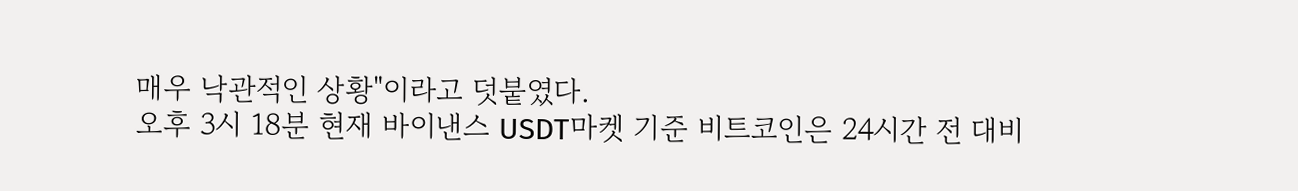매우 낙관적인 상황"이라고 덧붙였다.
오후 3시 18분 현재 바이낸스 USDT마켓 기준 비트코인은 24시간 전 대비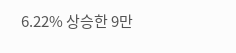6.22% 상승한 9만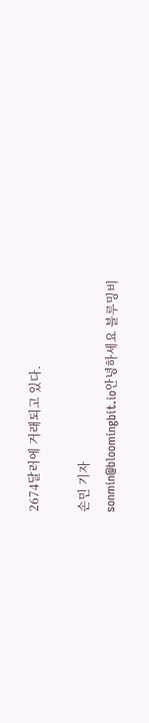2674달러에 거래되고 있다.

손민 기자
sonmin@bloomingbit.io안녕하세요 블루밍비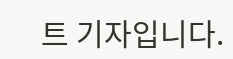트 기자입니다.